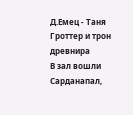Д.Емец - Таня Гроттер и трон древнира
В зал вошли Сарданапал,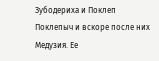Зубодериха и Поклеп Поклепыч и вскоре после них Медузия. Ее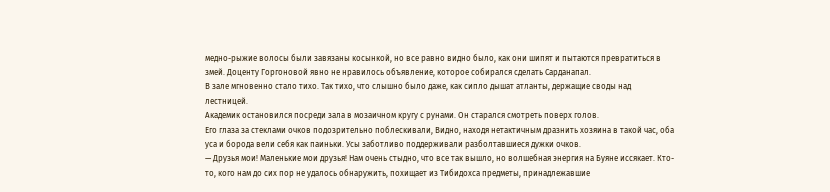медно-рыжие волосы были завязаны косынкой, но все равно видно было, как они шипят и пытаются превратиться в змей. Доценту Горгоновой явно не нравилось объявление, которое собирался сделать Сарданапал.
В зале мгновенно стало тихо. Так тихо, что слышно было даже, как сипло дышат атланты, держащие своды над лестницей.
Академик остановился посреди зала в мозаичном кругу с рунами. Он старался смотреть поверх голов.
Его глаза за стеклами очков подозрительно поблескивали, Видно, находя нетактичным дразнить хозяина в такой час, оба уса и борода вели себя как паиньки. Усы заботливо поддерживали разболтавшиеся дужки очков.
— Друзья мои! Маленькие мои друзья! Нам очень стыдно, что все так вышло, но волшебная энергия на Буяне иссякает. Кто-то, кого нам до сих пор не удалось обнаружить, похищает из Тибидохса предметы, принадлежавшие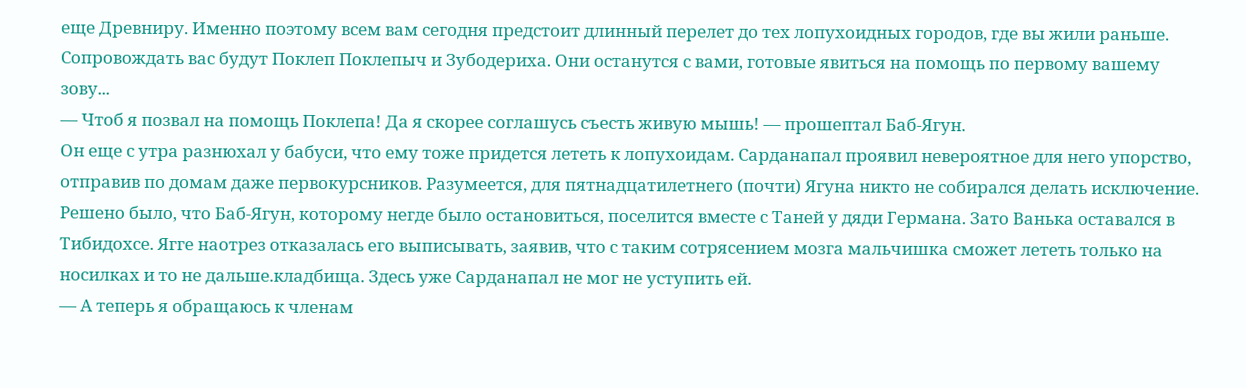еще Древниру. Именно поэтому всем вам сегодня предстоит длинный перелет до тех лопухоидных городов, где вы жили раньше. Сопровождать вас будут Поклеп Поклепыч и Зубодериха. Они останутся с вами, готовые явиться на помощь по первому вашему зову...
— Чтоб я позвал на помощь Поклепа! Да я скорее соглашусь съесть живую мышь! — прошептал Баб-Ягун.
Он еще с утра разнюхал у бабуси, что ему тоже придется лететь к лопухоидам. Сарданапал проявил невероятное для него упорство, отправив по домам даже первокурсников. Разумеется, для пятнадцатилетнего (почти) Ягуна никто не собирался делать исключение. Решено было, что Баб-Ягун, которому негде было остановиться, поселится вместе с Таней у дяди Германа. Зато Ванька оставался в Тибидохсе. Ягге наотрез отказалась его выписывать, заявив, что с таким сотрясением мозга мальчишка сможет лететь только на носилках и то не дальше.кладбища. Здесь уже Сарданапал не мог не уступить ей.
— А теперь я обращаюсь к членам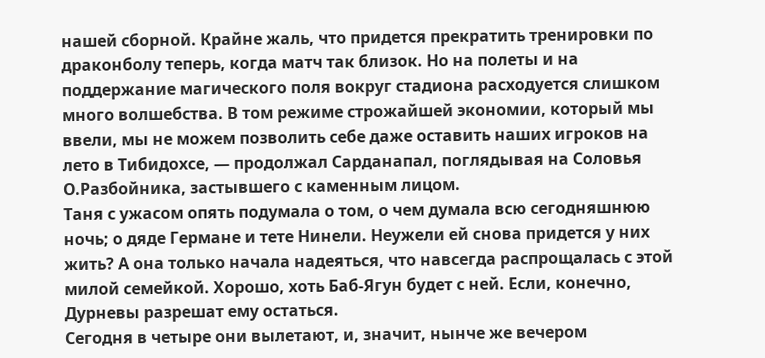нашей сборной. Крайне жаль, что придется прекратить тренировки по драконболу теперь, когда матч так близок. Но на полеты и на поддержание магического поля вокруг стадиона расходуется слишком много волшебства. В том режиме строжайшей экономии, который мы ввели, мы не можем позволить себе даже оставить наших игроков на лето в Тибидохсе, — продолжал Сарданапал, поглядывая на Соловья О.Разбойника, застывшего с каменным лицом.
Таня с ужасом опять подумала о том, о чем думала всю сегодняшнюю ночь; о дяде Германе и тете Нинели. Неужели ей снова придется у них жить? А она только начала надеяться, что навсегда распрощалась с этой милой семейкой. Хорошо, хоть Баб-Ягун будет с ней. Если, конечно, Дурневы разрешат ему остаться.
Сегодня в четыре они вылетают, и, значит, нынче же вечером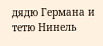дядю Германа и тетю Нинель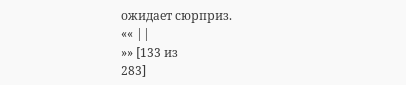ожидает сюрприз.
«« ||
»» [133 из
283]